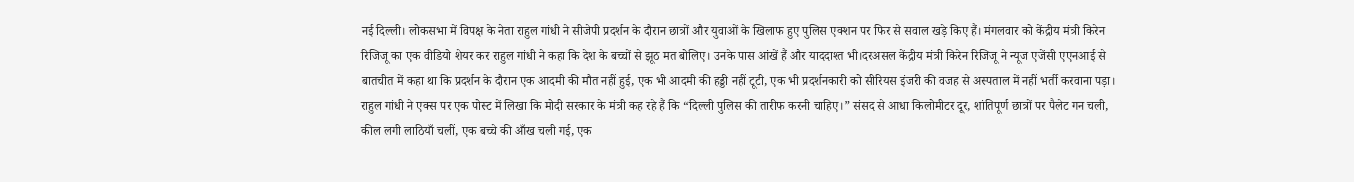नई दिल्ली। लोकसभा में विपक्ष के नेता राहुल गांधी ने सीजेपी प्रदर्शन के दौरान छात्रों और युवाओं के खिलाफ हुए पुलिस एक्शन पर फिर से सवाल खड़े किए हैं। मंगलवार को केंद्रीय मंत्री किरेन रिजिजू का एक वीडियो शेयर कर राहुल गांधी ने कहा कि देश के बच्चों से झूठ मत बोलिए। उनके पास आंखें हैं और याददाश्त भी।दरअसल केंद्रीय मंत्री किरेन रिजिजू ने न्यूज एजेंसी एएनआई से बातचीत में कहा था कि प्रदर्शन के दौरान एक आदमी की मौत नहीं हुई, एक भी आदमी की हड्डी नहीं टूटी, एक भी प्रदर्शनकारी को सीरियस इंजरी की वजह से अस्पताल में नहीं भर्ती करवाना पड़ा।
राहुल गांधी ने एक्स पर एक पोस्ट में लिखा कि मोदी सरकार के मंत्री कह रहे हैं कि “दिल्ली पुलिस की तारीफ करनी चाहिए।” संसद से आधा किलोमीटर दूर, शांतिपूर्ण छात्रों पर पैलेट गन चली, कील लगी लाठियाँ चलीं, एक बच्चे की आँख चली गई, एक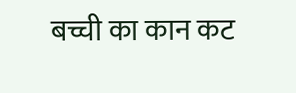बच्ची का कान कट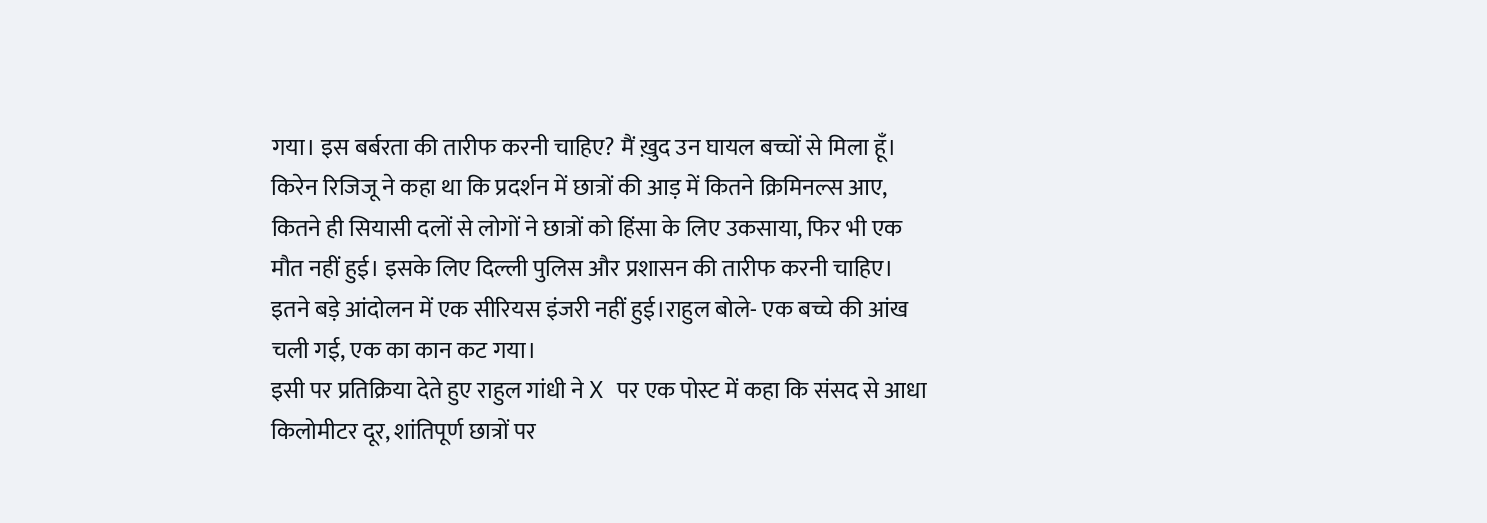गया। इस बर्बरता की तारीफ करनी चाहिए? मैं ख़ुद उन घायल बच्चों से मिला हूँ।
किरेन रिजिजू ने कहा था कि प्रदर्शन में छात्रों की आड़ में कितने क्रिमिनल्स आए, कितने ही सियासी दलों से लोगों ने छात्रों को हिंसा के लिए उकसाया, फिर भी एक मौत नहीं हुई। इसके लिए दिल्ली पुलिस और प्रशासन की तारीफ करनी चाहिए। इतने बड़े आंदोलन में एक सीरियस इंजरी नहीं हुई।राहुल बोले- एक बच्चे की आंख चली गई, एक का कान कट गया।
इसी पर प्रतिक्रिया देते हुए राहुल गांधी ने X पर एक पोस्ट में कहा कि संसद से आधा किलोमीटर दूर, शांतिपूर्ण छात्रों पर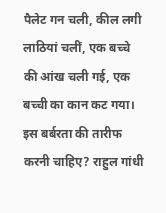पैलेट गन चली, कील लगी लाठियां चलीं, एक बच्चे की आंख चली गई, एक बच्ची का कान कट गया। इस बर्बरता की तारीफ करनी चाहिए? राहुल गांधी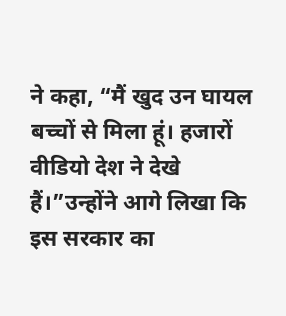ने कहा, “मैं खुद उन घायल बच्चों से मिला हूं। हजारों वीडियो देश ने देखे हैं।”उन्होंने आगे लिखा कि इस सरकार का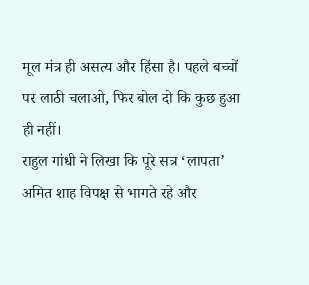मूल मंत्र ही असत्य और हिंसा है। पहले बच्चों पर लाठी चलाओ, फिर बोल दो कि कुछ हुआ ही नहीं।
राहुल गांधी ने लिखा कि पूरे सत्र ‘लापता’ अमित शाह विपक्ष से भागते रहे और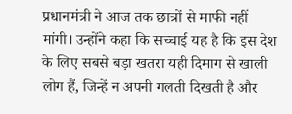प्रधानमंत्री ने आज तक छात्रों से माफी नहीं मांगी। उन्होंने कहा कि सच्चाई यह है कि इस देश के लिए सबसे बड़ा खतरा यही दिमाग से खाली लोग हैं, जिन्हें न अपनी गलती दिखती है और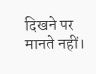दिखने पर मानते नहीं।